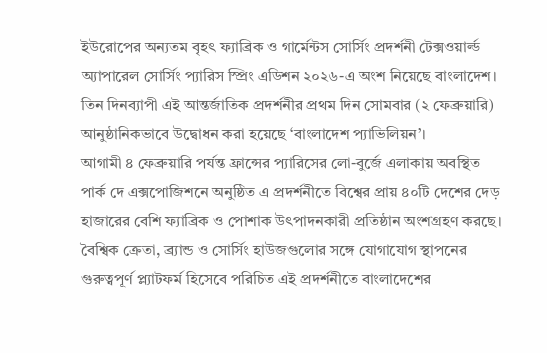ইউরোপের অন্যতম বৃহৎ ফ্যাব্রিক ও গার্মেন্টস সোর্সিং প্রদর্শনী টেক্সওয়ার্ল্ড অ্যাপারেল সোর্সিং প্যারিস স্প্রিং এডিশন ২০২৬-এ অংশ নিয়েছে বাংলাদেশ। তিন দিনব্যাপী এই আন্তর্জাতিক প্রদর্শনীর প্রথম দিন সোমবার (২ ফেব্রুয়ারি) আনুষ্ঠানিকভাবে উদ্বোধন করা হয়েছে ‘বাংলাদেশ প্যাভিলিয়ন’।
আগামী ৪ ফেব্রুয়ারি পর্যন্ত ফ্রান্সের প্যারিসের লো-বুর্জে এলাকায় অবস্থিত পার্ক দে এক্সপোজিশনে অনুষ্ঠিত এ প্রদর্শনীতে বিশ্বের প্রায় ৪০টি দেশের দেড় হাজারের বেশি ফ্যাব্রিক ও পোশাক উৎপাদনকারী প্রতিষ্ঠান অংশগ্রহণ করছে। বৈশ্বিক ক্রেতা, ব্র্যান্ড ও সোর্সিং হাউজগুলোর সঙ্গে যোগাযোগ স্থাপনের গুরুত্বপূর্ণ প্ল্যাটফর্ম হিসেবে পরিচিত এই প্রদর্শনীতে বাংলাদেশের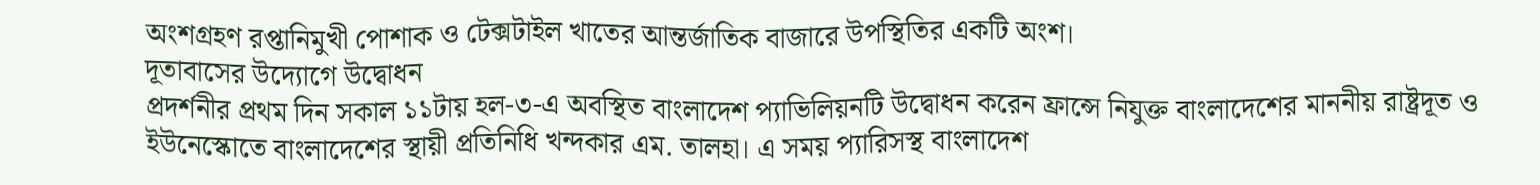অংশগ্রহণ রপ্তানিমুখী পোশাক ও টেক্সটাইল খাতের আন্তর্জাতিক বাজারে উপস্থিতির একটি অংশ।
দূতাবাসের উদ্যোগে উদ্বোধন
প্রদর্শনীর প্রথম দিন সকাল ১১টায় হল-৩-এ অবস্থিত বাংলাদেশ প্যাভিলিয়নটি উদ্বোধন করেন ফ্রান্সে নিযুক্ত বাংলাদেশের মাননীয় রাষ্ট্রদূত ও ইউনেস্কোতে বাংলাদেশের স্থায়ী প্রতিনিধি খন্দকার এম. তালহা। এ সময় প্যারিসস্থ বাংলাদেশ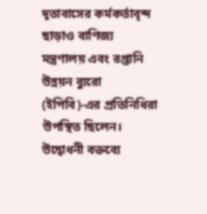দূতাবাসের কর্মকর্তাবৃন্দ ছাড়াও বাণিজ্য মন্ত্রণালয় এবং রপ্তানি উন্নয়ন ব্যুরো (ইপিবি)-এর প্রতিনিধিরা উপস্থিত ছিলেন।
উদ্বোধনী বক্তব্যে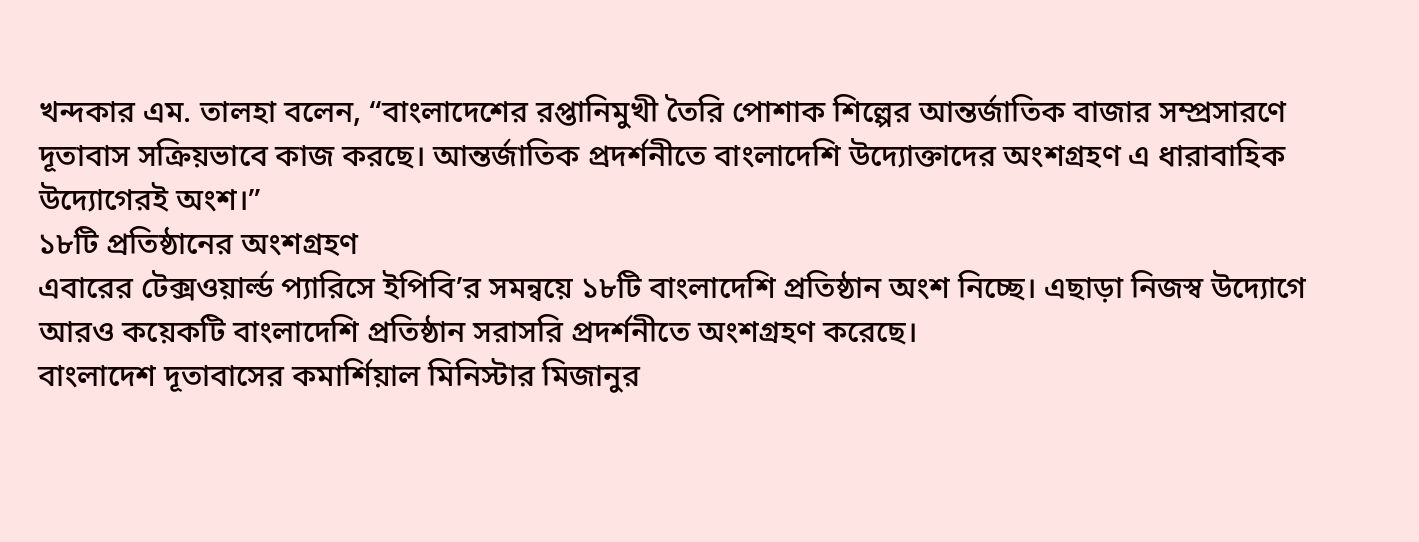খন্দকার এম. তালহা বলেন, “বাংলাদেশের রপ্তানিমুখী তৈরি পোশাক শিল্পের আন্তর্জাতিক বাজার সম্প্রসারণে দূতাবাস সক্রিয়ভাবে কাজ করছে। আন্তর্জাতিক প্রদর্শনীতে বাংলাদেশি উদ্যোক্তাদের অংশগ্রহণ এ ধারাবাহিক উদ্যোগেরই অংশ।”
১৮টি প্রতিষ্ঠানের অংশগ্রহণ
এবারের টেক্সওয়ার্ল্ড প্যারিসে ইপিবি’র সমন্বয়ে ১৮টি বাংলাদেশি প্রতিষ্ঠান অংশ নিচ্ছে। এছাড়া নিজস্ব উদ্যোগে আরও কয়েকটি বাংলাদেশি প্রতিষ্ঠান সরাসরি প্রদর্শনীতে অংশগ্রহণ করেছে।
বাংলাদেশ দূতাবাসের কমার্শিয়াল মিনিস্টার মিজানুর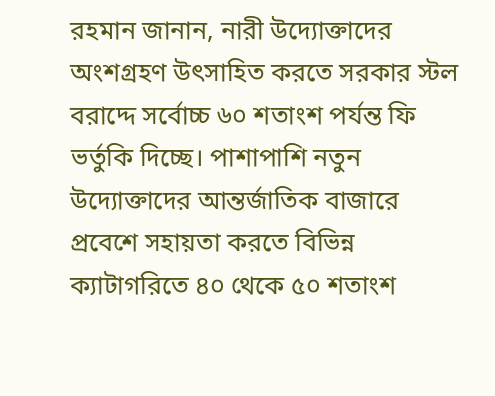রহমান জানান, নারী উদ্যোক্তাদের অংশগ্রহণ উৎসাহিত করতে সরকার স্টল বরাদ্দে সর্বোচ্চ ৬০ শতাংশ পর্যন্ত ফি ভর্তুকি দিচ্ছে। পাশাপাশি নতুন উদ্যোক্তাদের আন্তর্জাতিক বাজারে প্রবেশে সহায়তা করতে বিভিন্ন ক্যাটাগরিতে ৪০ থেকে ৫০ শতাংশ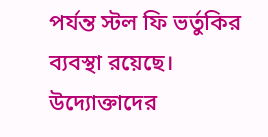পর্যন্ত স্টল ফি ভর্তুকির ব্যবস্থা রয়েছে।
উদ্যোক্তাদের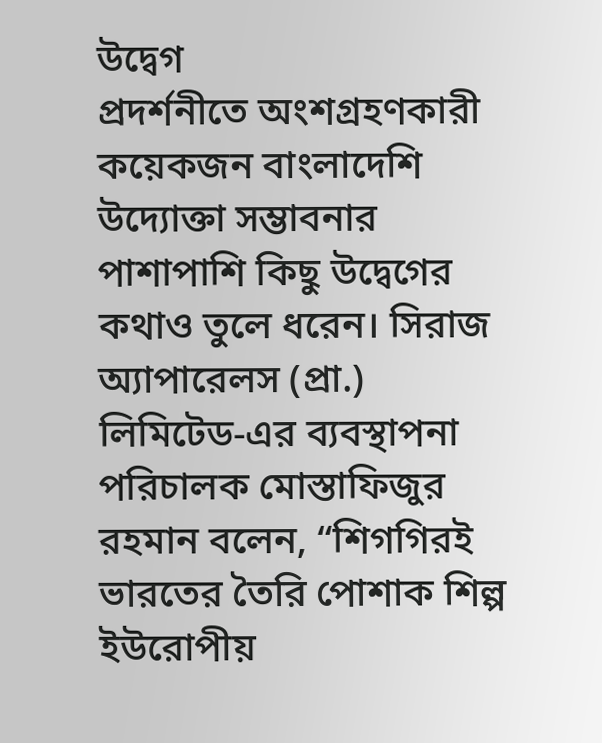উদ্বেগ
প্রদর্শনীতে অংশগ্রহণকারী কয়েকজন বাংলাদেশি উদ্যোক্তা সম্ভাবনার পাশাপাশি কিছু উদ্বেগের কথাও তুলে ধরেন। সিরাজ অ্যাপারেলস (প্রা.) লিমিটেড-এর ব্যবস্থাপনা পরিচালক মোস্তাফিজুর রহমান বলেন, “শিগগিরই ভারতের তৈরি পোশাক শিল্প ইউরোপীয়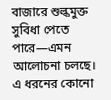বাজারে শুল্কমুক্ত সুবিধা পেতে পারে—এমন আলোচনা চলছে। এ ধরনের কোনো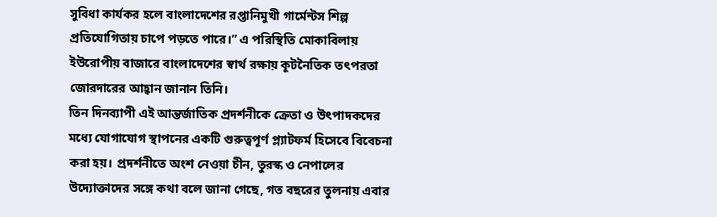সুবিধা কার্যকর হলে বাংলাদেশের রপ্তানিমুখী গার্মেন্টস শিল্প প্রতিযোগিতায় চাপে পড়তে পারে।” এ পরিস্থিতি মোকাবিলায় ইউরোপীয় বাজারে বাংলাদেশের স্বার্থ রক্ষায় কূটনৈতিক তৎপরতা জোরদারের আহ্বান জানান তিনি।
তিন দিনব্যাপী এই আন্তর্জাতিক প্রদর্শনীকে ক্রেতা ও উৎপাদকদের মধ্যে যোগাযোগ স্থাপনের একটি গুরুত্বপূর্ণ প্ল্যাটফর্ম হিসেবে বিবেচনা করা হয়। প্রদর্শনীতে অংশ নেওয়া চীন, তুরস্ক ও নেপালের উদ্যোক্তাদের সঙ্গে কথা বলে জানা গেছে, গত বছরের তুলনায় এবার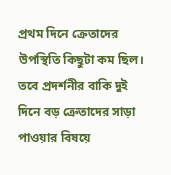প্রথম দিনে ক্রেতাদের উপস্থিতি কিছুটা কম ছিল। তবে প্রদর্শনীর বাকি দুই দিনে বড় ক্রেতাদের সাড়া পাওয়ার বিষয়ে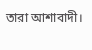তারা আশাবাদী।